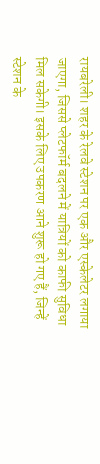रायबरेली। शहर के रेलवे स्टेशन पर एक और एस्केलेटर लगाया जाएगा, जिससे प्लेटफॉर्म बदलने में यात्रियों को काफी सुविधा मिल सकेगी। इसके लिए उपकरण आने शुरू हो गए हैं, जिन्हें स्टेशन के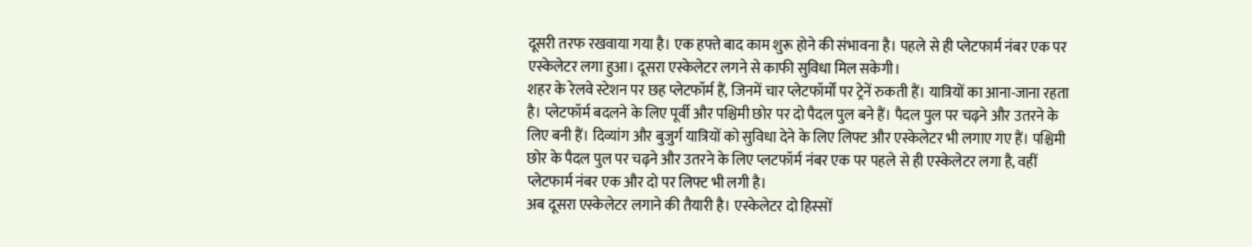दूसरी तरफ रखवाया गया है। एक हफ्ते बाद काम शुरू होने की संभावना है। पहले से ही प्लेटफार्म नंबर एक पर एस्केलेटर लगा हुआ। दूसरा एस्केलेटर लगने से काफी सुविधा मिल सकेगी।
शहर के रेलवे स्टेशन पर छह प्लेटफॉर्म हैं, जिनमें चार प्लेटफॉर्मों पर ट्रेनें रुकती हैं। यात्रियों का आना-जाना रहता है। प्लेटफॉर्म बदलने के लिए पूर्वी और पश्चिमी छोर पर दो पैदल पुल बने हैं। पैदल पुल पर चढ़ने और उतरने के लिए बनी हैं। दिव्यांग और बुजुर्ग यात्रियों को सुविधा देने के लिए लिफ्ट और एस्केलेटर भी लगाए गए हैं। पश्चिमी छोर के पैदल पुल पर चढ़ने और उतरने के लिए प्लटफॉर्म नंबर एक पर पहले से ही एस्केलेटर लगा है, वहीं प्लेटफार्म नंबर एक और दो पर लिफ्ट भी लगी है।
अब दूसरा एस्केलेटर लगाने की तैयारी है। एस्केलेटर दो हिस्सों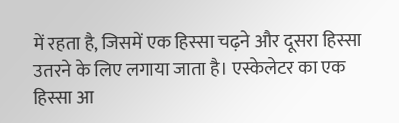में रहता है, जिसमें एक हिस्सा चढ़ने और दूसरा हिस्सा उतरने के लिए लगाया जाता है। एस्केलेटर का एक हिस्सा आ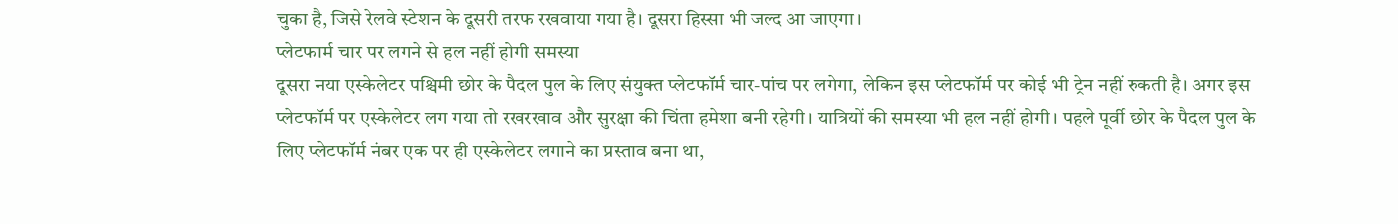चुका है, जिसे रेलवे स्टेशन के दूसरी तरफ रखवाया गया है। दूसरा हिस्सा भी जल्द आ जाएगा।
प्लेटफार्म चार पर लगने से हल नहीं होगी समस्या
दूसरा नया एस्केलेटर पश्चिमी छोर के पैदल पुल के लिए संयुक्त प्लेटफॉर्म चार-पांच पर लगेगा, लेकिन इस प्लेटफॉर्म पर कोई भी ट्रेन नहीं रुकती है। अगर इस प्लेटफॉर्म पर एस्केलेटर लग गया तो रखरखाव और सुरक्षा की चिंता हमेशा बनी रहेगी। यात्रियों की समस्या भी हल नहीं होगी। पहले पूर्वी छोर के पैदल पुल के लिए प्लेटफॉर्म नंबर एक पर ही एस्केलेटर लगाने का प्रस्ताव बना था,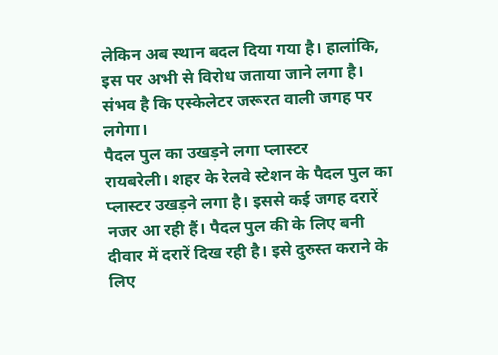लेकिन अब स्थान बदल दिया गया है। हालांकि, इस पर अभी से विरोध जताया जाने लगा है। संभव है कि एस्केलेटर जरूरत वाली जगह पर लगेगा।
पैदल पुल का उखड़ने लगा प्लास्टर
रायबरेली। शहर के रेलवे स्टेशन के पैदल पुल का प्लास्टर उखड़ने लगा है। इससे कई जगह दरारें नजर आ रही हैं। पैदल पुल की के लिए बनी दीवार में दरारें दिख रही है। इसे दुरुस्त कराने के लिए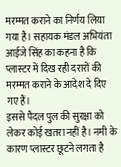मरम्मत कराने का निर्णय लिया गया है। सहायक मंडल अभियंता आईजे सिंह का कहना है कि प्लास्टर में दिख रही दरारों की मरम्मत कराने के आदेश दे दिए गए हैं।
इससे पैदल पुल की सुरक्षा को लेकर कोई खतरा नहीं है। नमी के कारण प्लास्टर छूटने लगता है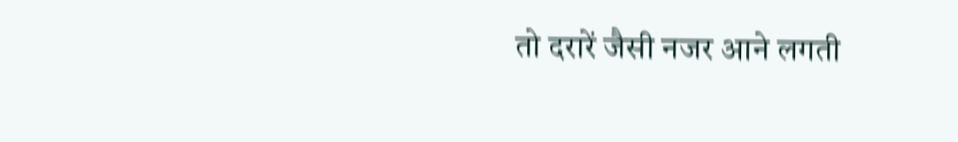तो दरारें जैसी नजर आने लगती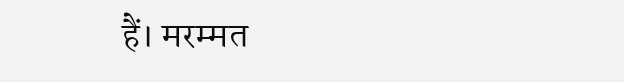हैं। मरम्मत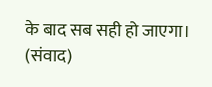के बाद सब सही हो जाएगा। (संवाद)